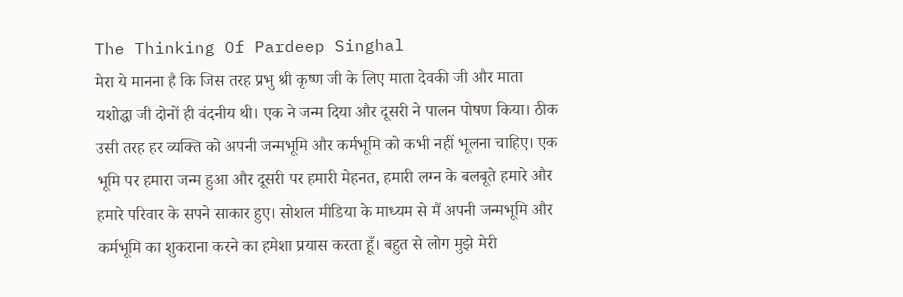The Thinking Of Pardeep Singhal
मेरा ये मानना है कि जिस तरह प्रभु श्री कृष्ण जी के लिए माता देवकी जी और माता यशोद्धा जी दोनों ही वंदनीय थी। एक ने जन्म दिया और दूसरी ने पालन पोषण किया। ठीक उसी तरह हर व्यक्ति को अपनी जन्मभूमि और कर्मभूमि को कभी नहीं भूलना चाहिए। एक भूमि पर हमारा जन्म हुआ और दूसरी पर हमारी मेहनत, हमारी लग्न के बलबूते हमारे और हमारे परिवार के सपने साकार हुए। सोशल मीडिया के माध्यम से मैं अपनी जन्मभूमि और कर्मभूमि का शुकराना करने का हमेशा प्रयास करता हूँ। बहुत से लोग मुझे मेरी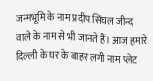जन्मभूमि के नाम प्रदीप सिंघल जीन्द वाले के नाम से भी जानते हैं। आज हमारे दिल्ली के घर के बाहर लगी नाम प्लेट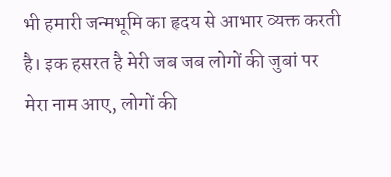भी हमारी जन्मभूमि का हृदय से आभार व्यक्त करती है। इक हसरत है मेरी जब जब लोगों की जुबां पर मेरा नाम आए, लोगों की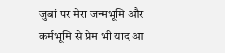जुबां पर मेरा जन्मभूमि और कर्मभूमि से प्रेम भी याद आ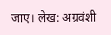जाए। लेख: अग्रवंशी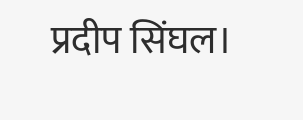प्रदीप सिंघल।